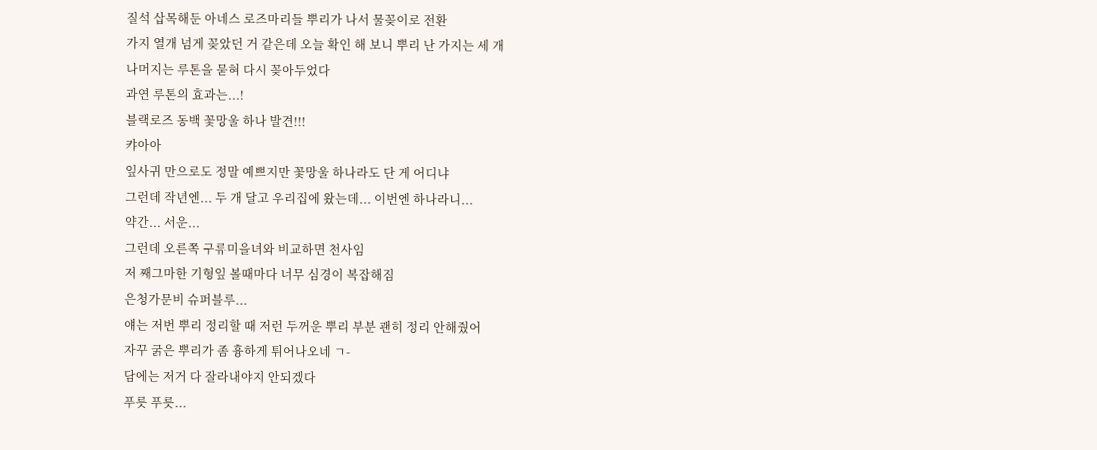질석 삽목해둔 아네스 로즈마리들 뿌리가 나서 물꽂이로 전환
가지 열개 넘게 꽂았던 거 같은데 오늘 확인 해 보니 뿌리 난 가지는 세 개
나머지는 루톤을 묻혀 다시 꽂아두었다
과연 루톤의 효과는...!
블랙로즈 동백 꽃망울 하나 발견!!!
캬아아
잎사귀 만으로도 정말 예쁘지만 꽃망울 하나라도 단 게 어디냐
그런데 작년엔... 두 개 달고 우리집에 왔는데... 이번엔 하나라니...
약간... 서운...
그런데 오른쪽 구류미을녀와 비교하면 천사임
저 째그마한 기형잎 볼때마다 너무 심경이 복잡해짐
은청가문비 슈퍼블루...
얘는 저번 뿌리 정리할 때 저런 두꺼운 뿌리 부분 괜히 정리 안해줬어
자꾸 굵은 뿌리가 좀 흉하게 튀어나오네 ㄱ-
담에는 저거 다 잘라내야지 안되겠다
푸릇 푸릇...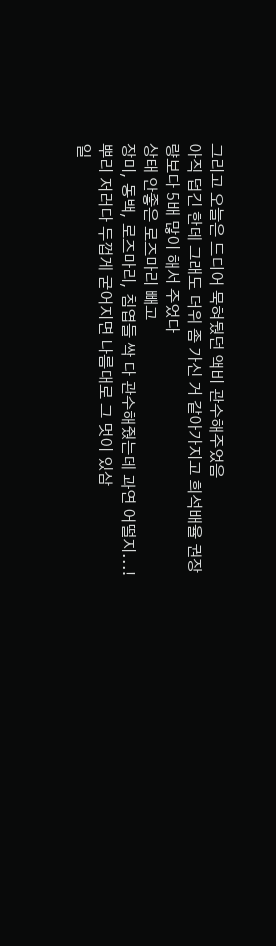그리고 오늘은 드디어 묵혀뒀던 액비 관수해주었음
아직 덥긴 한데 그래도 더위 좀 가신 거 같아가지고 희석배율 권장량보다 5배 많이 해서 주었다
상태 안좋은 로즈마리 빼고
장미, 동백, 로즈마리, 침엽들 싹 다 관수해줬는데 과연 어떨지...!
뿌리 저러다 두껍게 굳어지면 나름대로 그 멋이 있삼
일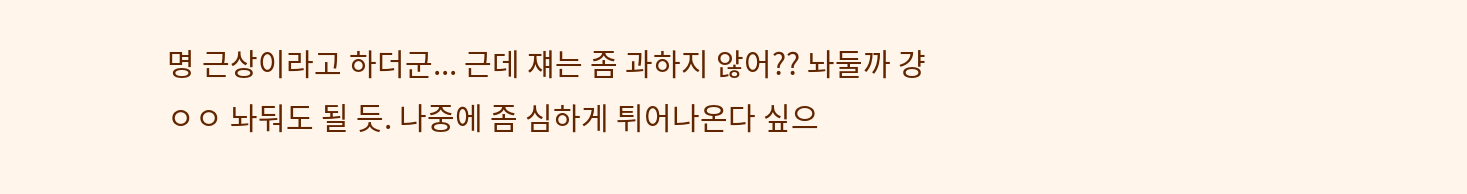명 근상이라고 하더군... 근데 쟤는 좀 과하지 않어?? 놔둘까 걍
ㅇㅇ 놔둬도 될 듯. 나중에 좀 심하게 튀어나온다 싶으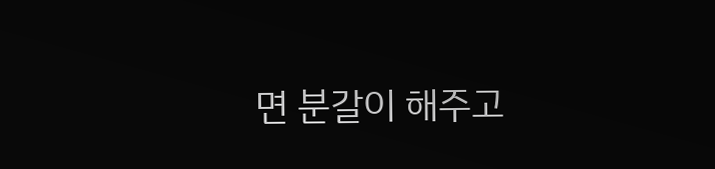면 분갈이 해주고